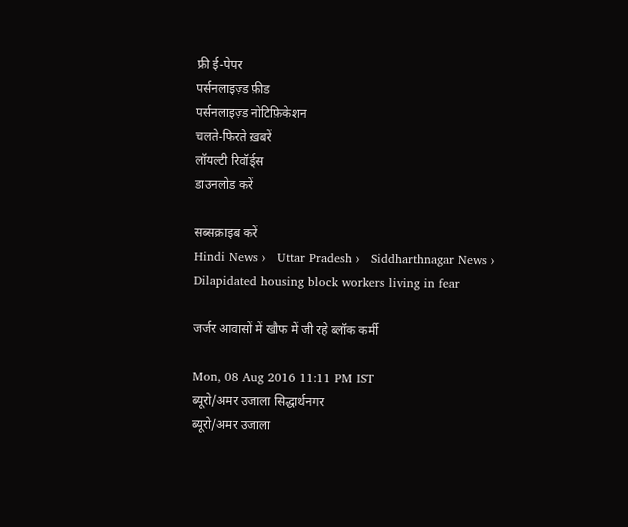फ्री ई-पेपर
पर्सनलाइज़्ड फ़ीड
पर्सनलाइज़्ड नोटिफ़िकेशन
चलते-फिरते ख़बरें
लॉयल्टी रिवॉर्ड्स
डाउनलोड करें

सब्सक्राइब करें
Hindi News ›   Uttar Pradesh ›   Siddharthnagar News ›   Dilapidated housing block workers living in fear

जर्जर आवासों में खौफ में जी रहे ब्लॉक कर्मी

Mon, 08 Aug 2016 11:11 PM IST
ब्यूरो/अमर उजाला सिद्धार्थनगर
ब्यूरो/अमर उजाला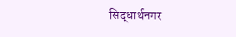सिद्धार्थनगर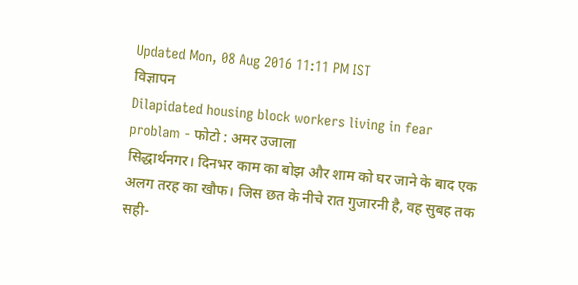Updated Mon, 08 Aug 2016 11:11 PM IST
विज्ञापन
Dilapidated housing block workers living in fear
problam - फोटो : अमर उजाला
सिद्धार्थनगर। दिनभर काम का बोझ और शाम को घर जाने के बाद एक अलग तरह का खौफ। जिस छत के नीचे रात गुजारनी है, वह सुबह तक सही-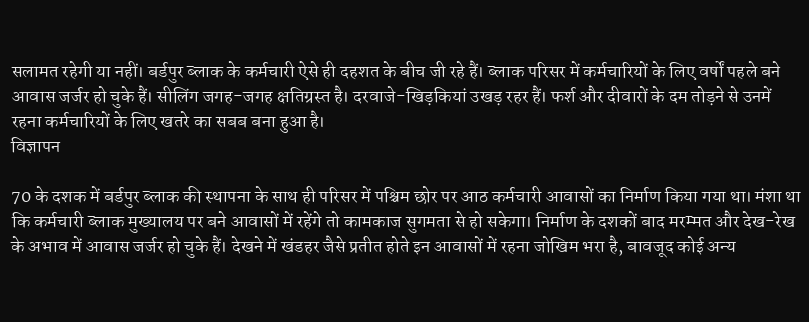सलामत रहेगी या नहीं। बर्डपुर ब्लाक के कर्मचारी ऐसे ही दहशत के बीच जी रहे हैं। ब्लाक परिसर में कर्मचारियों के लिए वर्षों पहले बने आवास जर्जर हो चुके हैं। सीलिंग जगह-जगह क्षतिग्रस्त है। दरवाजे-खिड़कियां उखड़ रहर हैं। फर्श और दीवारों के दम तोड़ने से उनमें रहना कर्मचारियों के लिए खतरे का सबब बना हुआ है।
विज्ञापन

70 के दशक में बर्डपुर ब्लाक की स्थापना के साथ ही परिसर में पश्चिम छोर पर आठ कर्मचारी आवासों का निर्माण किया गया था। मंशा था कि कर्मचारी ब्लाक मुख्यालय पर बने आवासों में रहेंगे तो कामकाज सुगमता से हो सकेगा। निर्माण के दशकों बाद मरम्मत और देख-रेख के अभाव में आवास जर्जर हो चुके हैं। देखने में खंडहर जैसे प्रतीत होते इन आवासों में रहना जोखिम भरा है, बावजूद कोई अन्य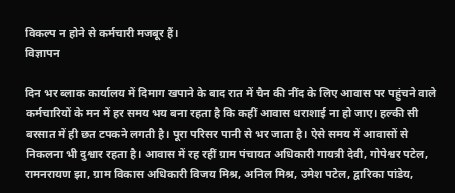विकल्प न होने से कर्मचारी मजबूर हैं।
विज्ञापन

दिन भर ब्लाक कार्यालय में दिमाग खपाने के बाद रात में चैन की नींद के लिए आवास पर पहुंचने वाले कर्मचारियों के मन में हर समय भय बना रहता है कि कहीं आवास धराशाई ना हो जाए। हल्की सी बरसात में ही छत टपकने लगती है। पूरा परिसर पानी से भर जाता है। ऐसे समय में आवासों से निकलना भी दुश्वार रहता है। आवास में रह रहीं ग्राम पंचायत अधिकारी गायत्री देवी, गोपेश्वर पटेल, रामनरायण झा, ग्राम विकास अधिकारी विजय मिश्र, अनिल मिश्र, उमेश पटेल, द्वारिका पांडेय,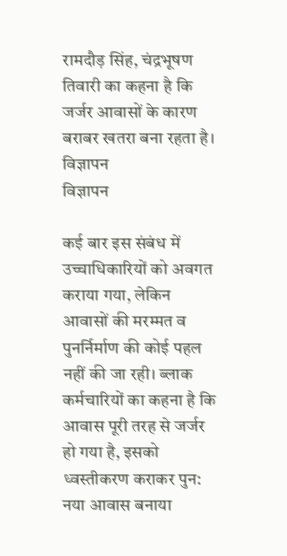रामदौड़ सिंह, चंद्रभूषण तिवारी का कहना है कि जर्जर आवासों के कारण बराबर खतरा बना रहता है।
विज्ञापन
विज्ञापन

कई बार इस संबंध में उच्चाधिकारियों को अवगत कराया गया, लेकिन आवासों की मरम्मत व पुनर्निर्माण की कोई पहल नहीं की जा रही। ब्लाक कर्मचारियों का कहना है कि आवास पूरी तरह से जर्जर हो गया है, इसको ध्वस्तीकरण कराकर पुन: नया आवास बनाया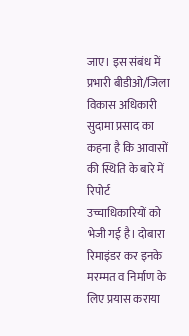जाए। इस संबंध में प्रभारी बीडीओ/जिला विकास अधिकारी सुदामा प्रसाद का कहना है कि आवासों की स्थिति के बारे में रिपोर्ट उच्चाधिकारियों को भेजी गई है। दोबारा रिमाइंडर कर इनके मरम्मत व निर्माण के लिए प्रयास कराया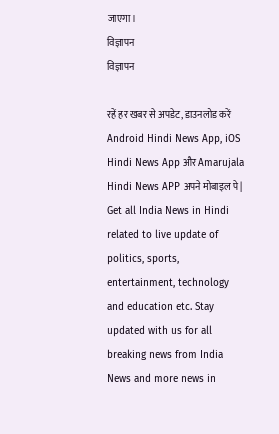जाएगा।
विज्ञापन
विज्ञापन

रहें हर खबर से अपडेट, डाउनलोड करें Android Hindi News App, iOS Hindi News App और Amarujala Hindi News APP अपने मोबाइल पे|
Get all India News in Hindi related to live update of politics, sports, entertainment, technology and education etc. Stay updated with us for all breaking news from India News and more news in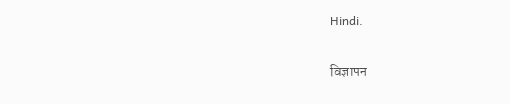Hindi.

विज्ञापन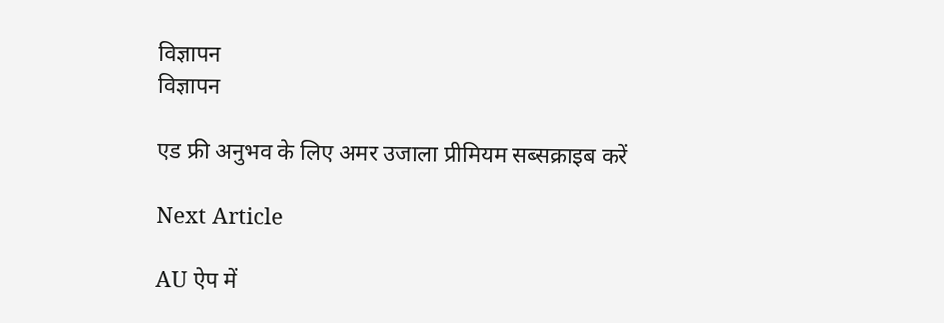विज्ञापन
विज्ञापन

एड फ्री अनुभव के लिए अमर उजाला प्रीमियम सब्सक्राइब करें

Next Article

AU ऐप में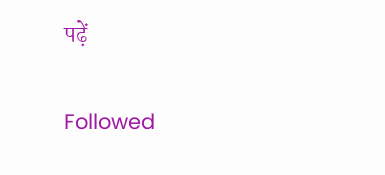पढ़ें

Followed